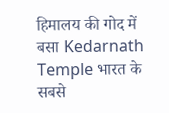हिमालय की गोद में बसा Kedarnath Temple भारत के सबसे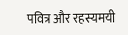पवित्र और रहस्यमयी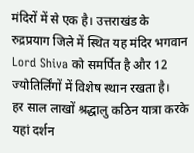मंदिरों में से एक है। उत्तराखंड के रुद्रप्रयाग जिले में स्थित यह मंदिर भगवान Lord Shiva को समर्पित है और 12 ज्योतिर्लिंगों में विशेष स्थान रखता है।
हर साल लाखों श्रद्धालु कठिन यात्रा करके यहां दर्शन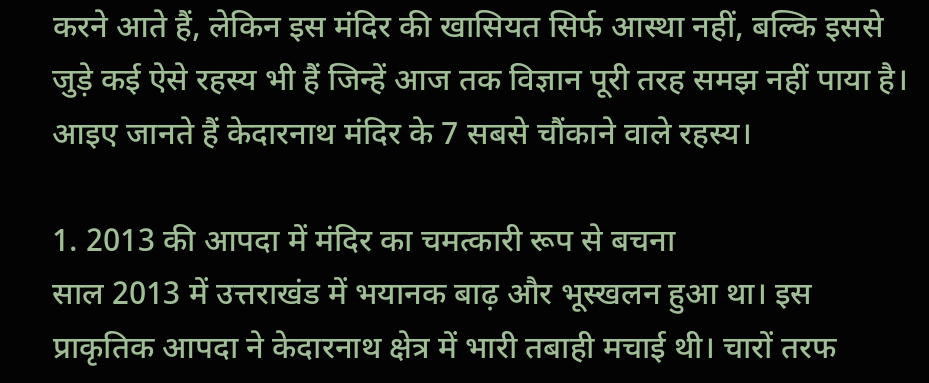करने आते हैं, लेकिन इस मंदिर की खासियत सिर्फ आस्था नहीं, बल्कि इससे जुड़े कई ऐसे रहस्य भी हैं जिन्हें आज तक विज्ञान पूरी तरह समझ नहीं पाया है।
आइए जानते हैं केदारनाथ मंदिर के 7 सबसे चौंकाने वाले रहस्य।

1. 2013 की आपदा में मंदिर का चमत्कारी रूप से बचना
साल 2013 में उत्तराखंड में भयानक बाढ़ और भूस्खलन हुआ था। इस प्राकृतिक आपदा ने केदारनाथ क्षेत्र में भारी तबाही मचाई थी। चारों तरफ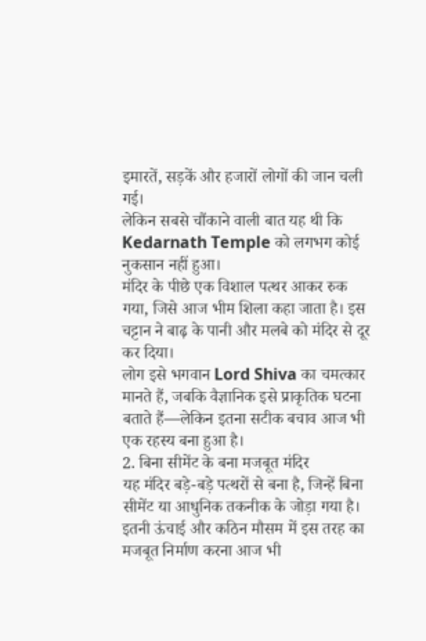इमारतें, सड़कें और हजारों लोगों की जान चली गई।
लेकिन सबसे चौंकाने वाली बात यह थी कि Kedarnath Temple को लगभग कोई नुकसान नहीं हुआ।
मंदिर के पीछे एक विशाल पत्थर आकर रुक गया, जिसे आज भीम शिला कहा जाता है। इस चट्टान ने बाढ़ के पानी और मलबे को मंदिर से दूर कर दिया।
लोग इसे भगवान Lord Shiva का चमत्कार मानते हैं, जबकि वैज्ञानिक इसे प्राकृतिक घटना बताते हैं—लेकिन इतना सटीक बचाव आज भी एक रहस्य बना हुआ है।
2. बिना सीमेंट के बना मजबूत मंदिर
यह मंदिर बड़े-बड़े पत्थरों से बना है, जिन्हें बिना सीमेंट या आधुनिक तकनीक के जोड़ा गया है।
इतनी ऊंचाई और कठिन मौसम में इस तरह का मजबूत निर्माण करना आज भी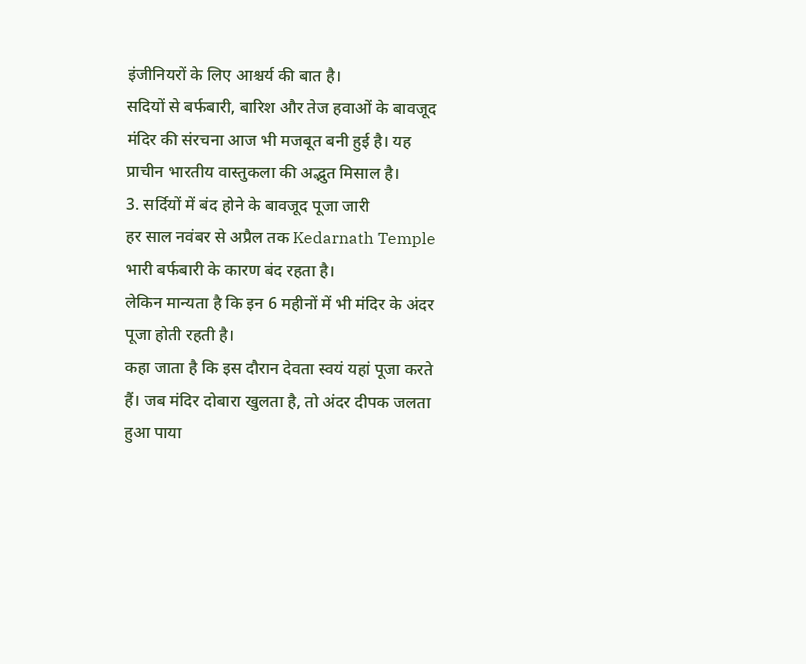इंजीनियरों के लिए आश्चर्य की बात है।
सदियों से बर्फबारी, बारिश और तेज हवाओं के बावजूद मंदिर की संरचना आज भी मजबूत बनी हुई है। यह प्राचीन भारतीय वास्तुकला की अद्भुत मिसाल है।
3. सर्दियों में बंद होने के बावजूद पूजा जारी
हर साल नवंबर से अप्रैल तक Kedarnath Temple भारी बर्फबारी के कारण बंद रहता है।
लेकिन मान्यता है कि इन 6 महीनों में भी मंदिर के अंदर पूजा होती रहती है।
कहा जाता है कि इस दौरान देवता स्वयं यहां पूजा करते हैं। जब मंदिर दोबारा खुलता है, तो अंदर दीपक जलता हुआ पाया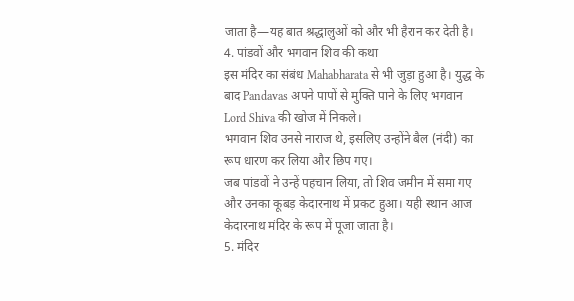जाता है—यह बात श्रद्धालुओं को और भी हैरान कर देती है।
4. पांडवों और भगवान शिव की कथा
इस मंदिर का संबंध Mahabharata से भी जुड़ा हुआ है। युद्ध के बाद Pandavas अपने पापों से मुक्ति पाने के लिए भगवान Lord Shiva की खोज में निकले।
भगवान शिव उनसे नाराज थे, इसलिए उन्होंने बैल (नंदी) का रूप धारण कर लिया और छिप गए।
जब पांडवों ने उन्हें पहचान लिया, तो शिव जमीन में समा गए और उनका कूबड़ केदारनाथ में प्रकट हुआ। यही स्थान आज केदारनाथ मंदिर के रूप में पूजा जाता है।
5. मंदिर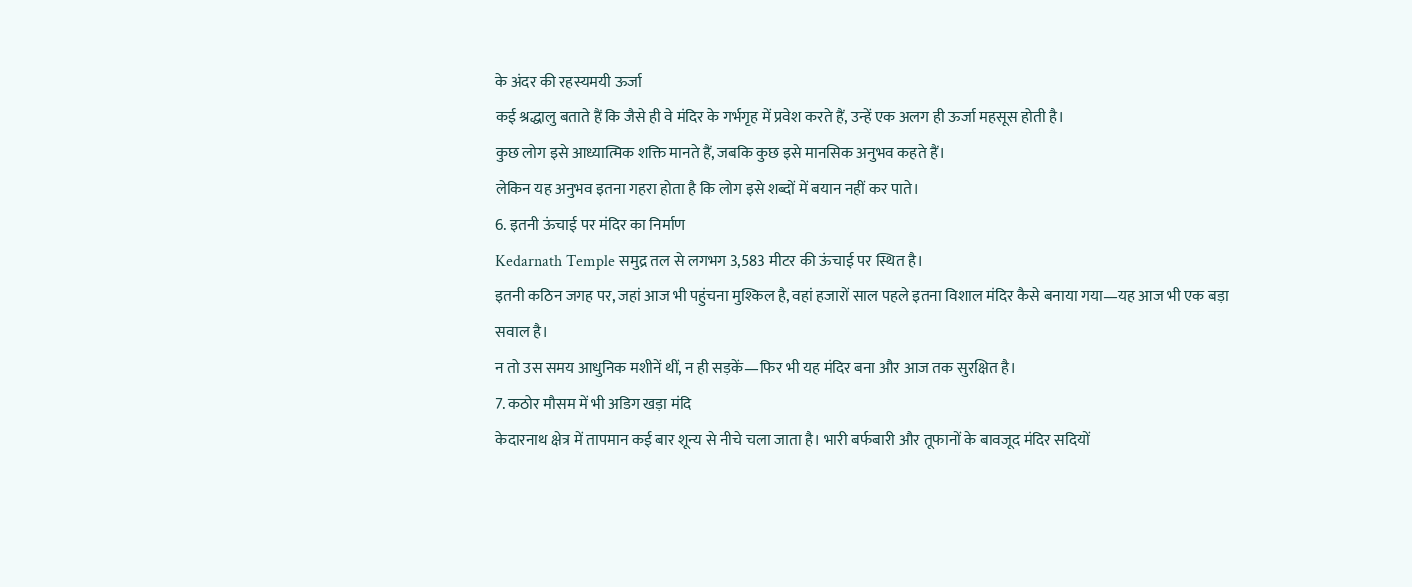के अंदर की रहस्यमयी ऊर्जा
कई श्रद्धालु बताते हैं कि जैसे ही वे मंदिर के गर्भगृह में प्रवेश करते हैं, उन्हें एक अलग ही ऊर्जा महसूस होती है।
कुछ लोग इसे आध्यात्मिक शक्ति मानते हैं, जबकि कुछ इसे मानसिक अनुभव कहते हैं।
लेकिन यह अनुभव इतना गहरा होता है कि लोग इसे शब्दों में बयान नहीं कर पाते।
6. इतनी ऊंचाई पर मंदिर का निर्माण
Kedarnath Temple समुद्र तल से लगभग 3,583 मीटर की ऊंचाई पर स्थित है।
इतनी कठिन जगह पर, जहां आज भी पहुंचना मुश्किल है, वहां हजारों साल पहले इतना विशाल मंदिर कैसे बनाया गया—यह आज भी एक बड़ा सवाल है।
न तो उस समय आधुनिक मशीनें थीं, न ही सड़कें—फिर भी यह मंदिर बना और आज तक सुरक्षित है।
7. कठोर मौसम में भी अडिग खड़ा मंदि
केदारनाथ क्षेत्र में तापमान कई बार शून्य से नीचे चला जाता है। भारी बर्फबारी और तूफानों के बावजूद मंदिर सदियों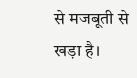से मजबूती से खड़ा है।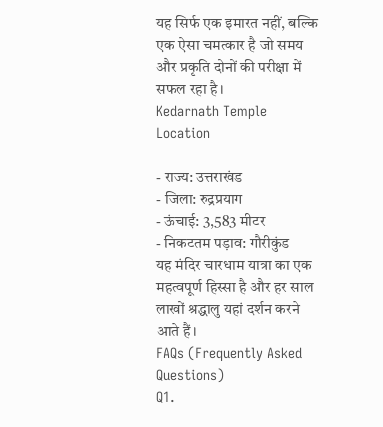यह सिर्फ एक इमारत नहीं, बल्कि एक ऐसा चमत्कार है जो समय और प्रकृति दोनों की परीक्षा में सफल रहा है।
Kedarnath Temple Location

- राज्य: उत्तराखंड
- जिला: रुद्रप्रयाग
- ऊंचाई: 3,583 मीटर
- निकटतम पड़ाव: गौरीकुंड
यह मंदिर चारधाम यात्रा का एक महत्वपूर्ण हिस्सा है और हर साल लाखों श्रद्धालु यहां दर्शन करने आते हैं।
FAQs (Frequently Asked Questions)
Q1.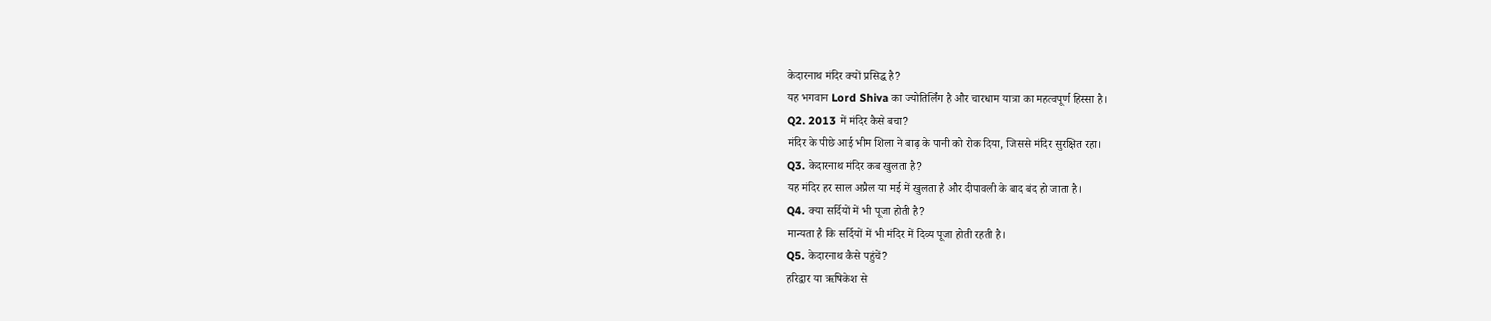केदारनाथ मंदिर क्यों प्रसिद्ध है?
यह भगवान Lord Shiva का ज्योतिर्लिंग है और चारधाम यात्रा का महत्वपूर्ण हिस्सा है।
Q2. 2013 में मंदिर कैसे बचा?
मंदिर के पीछे आई भीम शिला ने बाढ़ के पानी को रोक दिया, जिससे मंदिर सुरक्षित रहा।
Q3. केदारनाथ मंदिर कब खुलता है?
यह मंदिर हर साल अप्रैल या मई में खुलता है और दीपावली के बाद बंद हो जाता है।
Q4. क्या सर्दियों में भी पूजा होती है?
मान्यता है कि सर्दियों में भी मंदिर में दिव्य पूजा होती रहती है।
Q5. केदारनाथ कैसे पहुंचें?
हरिद्वार या ऋषिकेश से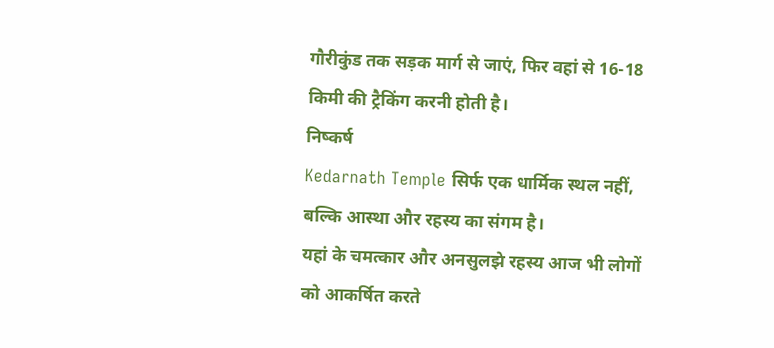गौरीकुंड तक सड़क मार्ग से जाएं, फिर वहां से 16-18 किमी की ट्रैकिंग करनी होती है।
निष्कर्ष
Kedarnath Temple सिर्फ एक धार्मिक स्थल नहीं, बल्कि आस्था और रहस्य का संगम है।
यहां के चमत्कार और अनसुलझे रहस्य आज भी लोगों को आकर्षित करते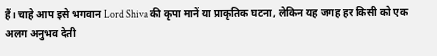हैं। चाहे आप इसे भगवान Lord Shiva की कृपा मानें या प्राकृतिक घटना, लेकिन यह जगह हर किसी को एक अलग अनुभव देती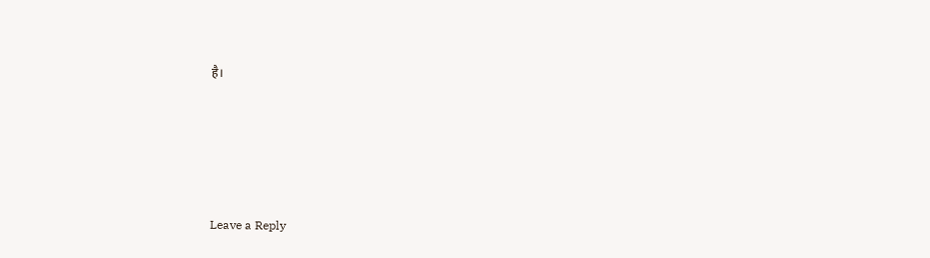है।






Leave a Reply